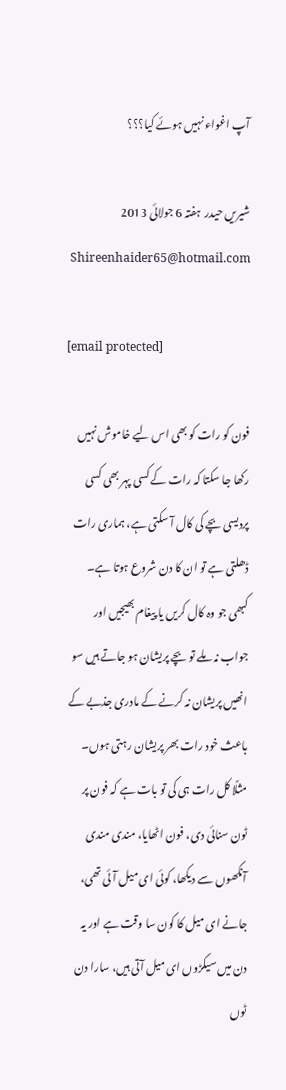آپ اغواء نہیں ہوئے کیا؟؟؟

شیریں حیدر  ہفتہ 6 جولائی 2013
 Shireenhaider65@hotmail.com

[email protected]

فون کو رات کو بھی اس لیے خاموش نہیں رکھا جا سکتا کہ رات کے کسی پہر بھی کسی پردیسی بچے کی کال آ سکتی ہے، ہماری رات ڈھلتی ہے تو ان کا دن شروع ہوتا ہے۔ کبھی جو وہ کال کریں یا پیغام بھیجیں اور جواب نہ ملے تو بچے پریشان ہو جاتے ہیں سو انھیں پریشان نہ کرنے کے مادری جذبے کے باعث خود رات بھر پریشان رہتی ہوں۔ مثلًا کل رات ہی کی تو بات ہے کہ فون پر ٹون سنائی دی، فون اٹھایا، مندی مندی آنکھوں سے دیکھا، کوئی ای میل آ ئی تھی، جانے ای میل کا کون سا وقت ہے اور یہ دن میں سیکڑوں ای میل آتی ہیں، سارا دن ٹوں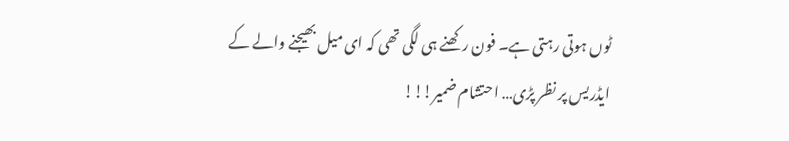ٹوں ہوتی رہتی ہے۔ فون رکھنے ہی لگی تھی کہ ای میل بھیجنے والے کے ایڈریس پر نظر پڑی… احتشام ضمیر!!!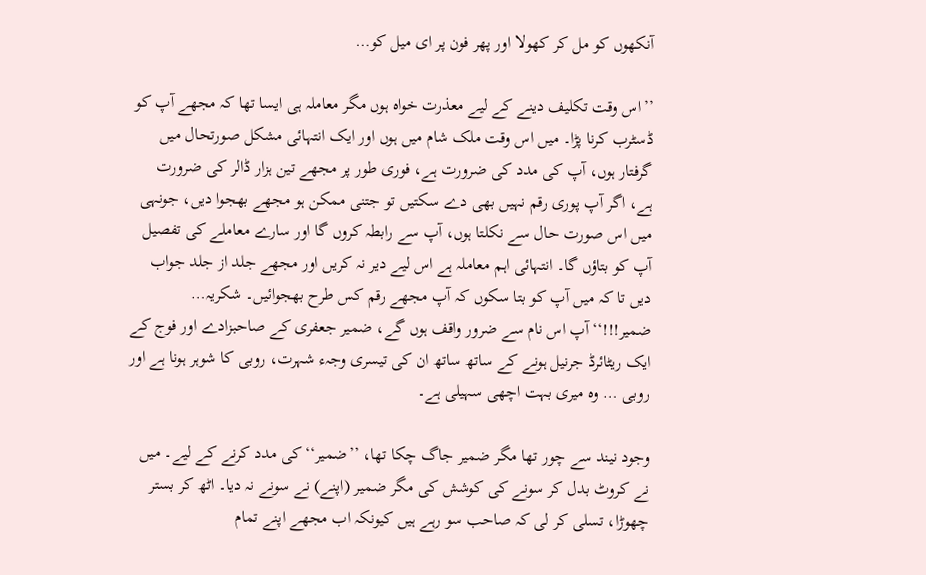آنکھوں کو مل کر کھولا اور پھر فون پر ای میل کو…

’’اس وقت تکلیف دینے کے لیے معذرت خواہ ہوں مگر معاملہ ہی ایسا تھا کہ مجھے آپ کو ڈسٹرب کرنا پڑا۔ میں اس وقت ملک شام میں ہوں اور ایک انتہائی مشکل صورتحال میں گرفتار ہوں، آپ کی مدد کی ضرورت ہے، فوری طور پر مجھے تین ہزار ڈالر کی ضرورت ہے، اگر آپ پوری رقم نہیں بھی دے سکتیں تو جتنی ممکن ہو مجھے بھجوا دیں، جونہی میں اس صورت حال سے نکلتا ہوں، آپ سے رابطہ کروں گا اور سارے معاملے کی تفصیل آپ کو بتاؤں گا۔ انتہائی اہم معاملہ ہے اس لیے دیر نہ کریں اور مجھے جلد از جلد جواب دیں تا کہ میں آپ کو بتا سکوں کہ آپ مجھے رقم کس طرح بھجوائیں۔ شکریہ… ضمیر!!!‘‘ آپ اس نام سے ضرور واقف ہوں گے، ضمیر جعفری کے صاحبزادے اور فوج کے ایک ریٹائرڈ جرنیل ہونے کے ساتھ ساتھ ان کی تیسری وجہء شہرت، روبی کا شوہر ہونا ہے اور روبی … وہ میری بہت اچھی سہیلی ہے۔

وجود نیند سے چور تھا مگر ضمیر جاگ چکا تھا، ’’ضمیر‘‘ کی مدد کرنے کے لیے۔ میں نے کروٹ بدل کر سونے کی کوشش کی مگر ضمیر (اپنے) نے سونے نہ دیا۔ اٹھ کر بستر چھوڑا، تسلی کر لی کہ صاحب سو رہے ہیں کیونکہ اب مجھے اپنے تمام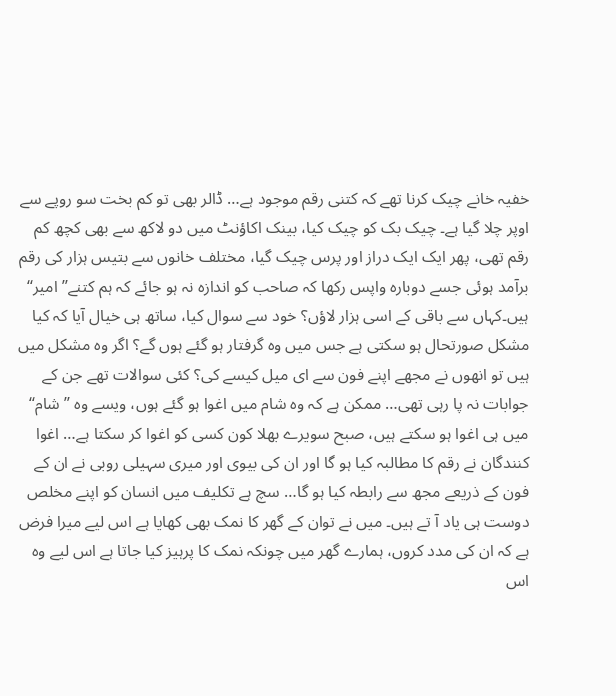خفیہ خانے چیک کرنا تھے کہ کتنی رقم موجود ہے… ڈالر بھی تو کم بخت سو روپے سے اوپر چلا گیا ہے۔ چیک بک کو چیک کیا، بینک اکاؤنٹ میں دو لاکھ سے بھی کچھ کم رقم تھی، پھر ایک ایک دراز اور پرس چیک گیا، مختلف خانوں سے بتیس ہزار کی رقم برآمد ہوئی جسے دوبارہ واپس رکھا کہ صاحب کو اندازہ نہ ہو جائے کہ ہم کتنے’’ امیر‘‘ ہیں۔کہاں سے باقی کے اسی ہزار لاؤں؟ خود سے سوال کیا، ساتھ ہی خیال آیا کہ کیا مشکل صورتحال ہو سکتی ہے جس میں وہ گرفتار ہو گئے ہوں گے؟ اگر وہ مشکل میں ہیں تو انھوں نے مجھے اپنے فون سے ای میل کیسے کی؟ کئی سوالات تھے جن کے جوابات نہ پا رہی تھی… ممکن ہے کہ وہ شام میں اغوا ہو گئے ہوں، ویسے وہ ’’شام‘‘ میں ہی اغوا ہو سکتے ہیں، صبح سویرے بھلا کون کسی کو اغوا کر سکتا ہے… اغوا کنندگان نے رقم کا مطالبہ کیا ہو گا اور ان کی بیوی اور میری سہیلی روبی نے ان کے فون کے ذریعے مجھ سے رابطہ کیا ہو گا… سچ ہے تکلیف میں انسان کو اپنے مخلص دوست ہی یاد آ تے ہیں۔ میں نے توان کے گھر کا نمک بھی کھایا ہے اس لیے میرا فرض ہے کہ ان کی مدد کروں، ہمارے گھر میں چونکہ نمک کا پرہیز کیا جاتا ہے اس لیے وہ اس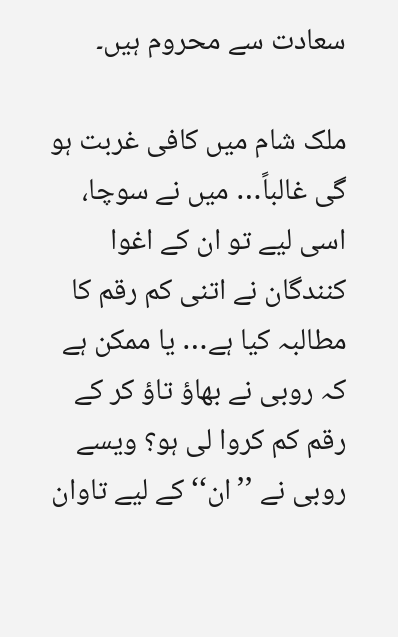سعادت سے محروم ہیں۔

ملک شام میں کافی غربت ہو گی غالباً… میں نے سوچا، اسی لیے تو ان کے اغوا کنندگان نے اتنی کم رقم کا مطالبہ کیا ہے… یا ممکن ہے کہ روبی نے بھاؤ تاؤ کر کے رقم کم کروا لی ہو؟ ویسے روبی نے ’’ان‘‘ کے لیے تاوان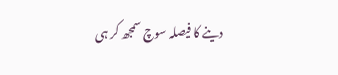دینے کا فیصلہ سوچ سمجھ کر ہی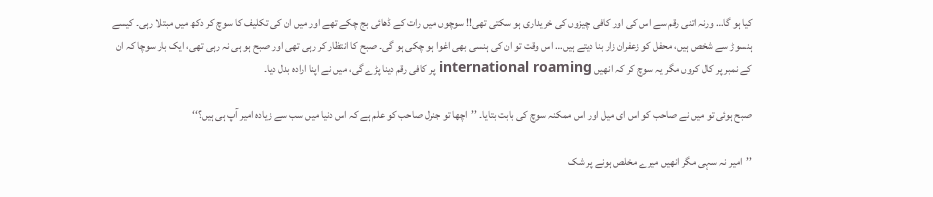کیا ہو گا… ورنہ اتنی رقم سے اس کی اور کافی چیزوں کی خریداری ہو سکتی تھی!! سوچوں میں رات کے ڈھائی بج چکے تھے اور میں ان کی تکلیف کا سوچ کر دکھ میں مبتلا رہی۔ کیسے ہنسوڑ سے شخص ہیں، محفل کو زعفران زار بنا دیتے ہیں… اس وقت تو ان کی ہنسی بھی اغوا ہو چکی ہو گی۔ صبح کا انتظار کر رہی تھی اور صبح ہو ہی نہ رہی تھی، ایک بار سوچا کہ ان کے نمبر پر کال کروں مگر یہ سوچ کر کہ انھیں international roaming پر کافی رقم دینا پڑے گی، میں نے اپنا ارادہ بدل دیا۔

صبح ہوئی تو میں نے صاحب کو اس ای میل اور اس ممکنہ سوچ کی بابت بتایا۔ ’’اچھا تو جنرل صاحب کو علم ہے کہ اس دنیا میں سب سے زیادہ امیر آپ ہی ہیں؟‘‘

’’امیر نہ سہی مگر انھیں میرے مخلص ہونے پر شک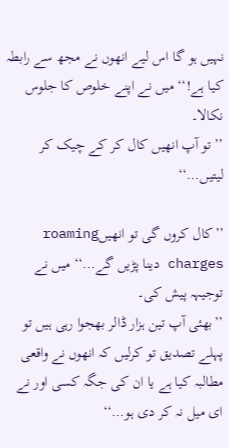نہیں ہو گا اس لیے انھوں نے مجھ سے رابطہ کیا ہے!‘‘ میں نے اپنے خلوص کا جلوس نکالا۔
’’تو آپ انھیں کال کر کے چیک کر لیتیں…‘‘

’’کال کروں گی تو انھیںroaming charges دینا پڑیں گے…‘‘ میں نے توجیہہ پیش کی۔
’’بھئی آپ تین ہزار ڈالر بھجوا رہی ہیں تو پہلے تصدیق تو کرلیں کہ انھوں نے واقعی مطالبہ کیا ہے یا ان کی جگہ کسی اور نے ای میل نہ کر دی ہو…‘‘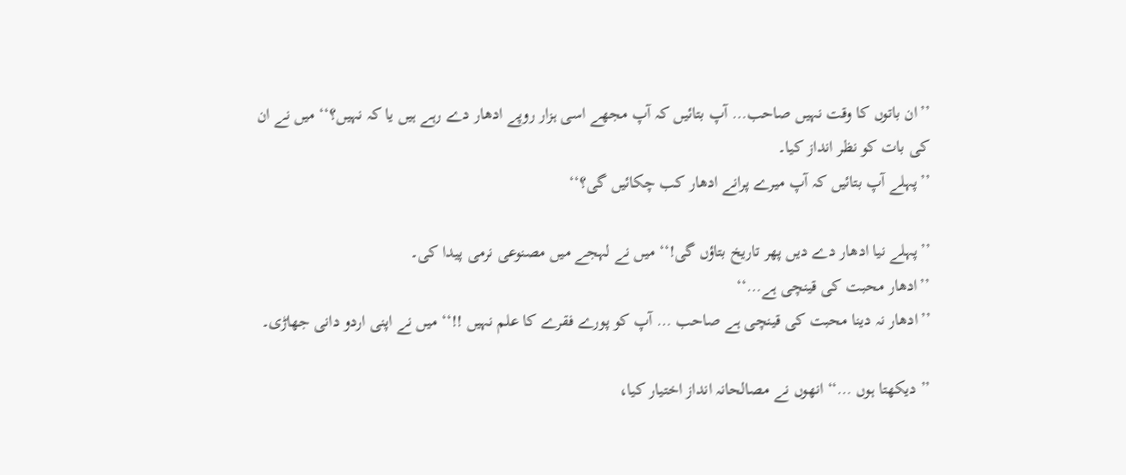’’ان باتوں کا وقت نہیں صاحب… آپ بتائیں کہ آپ مجھے اسی ہزار روپے ادھار دے رہے ہیں یا کہ نہیں؟‘‘ میں نے ان کی بات کو نظر انداز کیا۔
’’پہلے آپ بتائیں کہ آپ میرے پرانے ادھار کب چکائیں گی؟‘‘

’’پہلے نیا ادھار دے دیں پھر تاریخ بتاؤں گی!‘‘ میں نے لہجے میں مصنوعی نرمی پیدا کی۔
’’ادھار محبت کی قینچی ہے…‘‘
’’ادھار نہ دینا محبت کی قینچی ہے صاحب … آپ کو پورے فقرے کا علم نہیں !!‘‘ میں نے اپنی اردو دانی جھاڑی۔

’’دیکھتا ہوں …‘‘ انھوں نے مصالحانہ انداز اختیار کیا،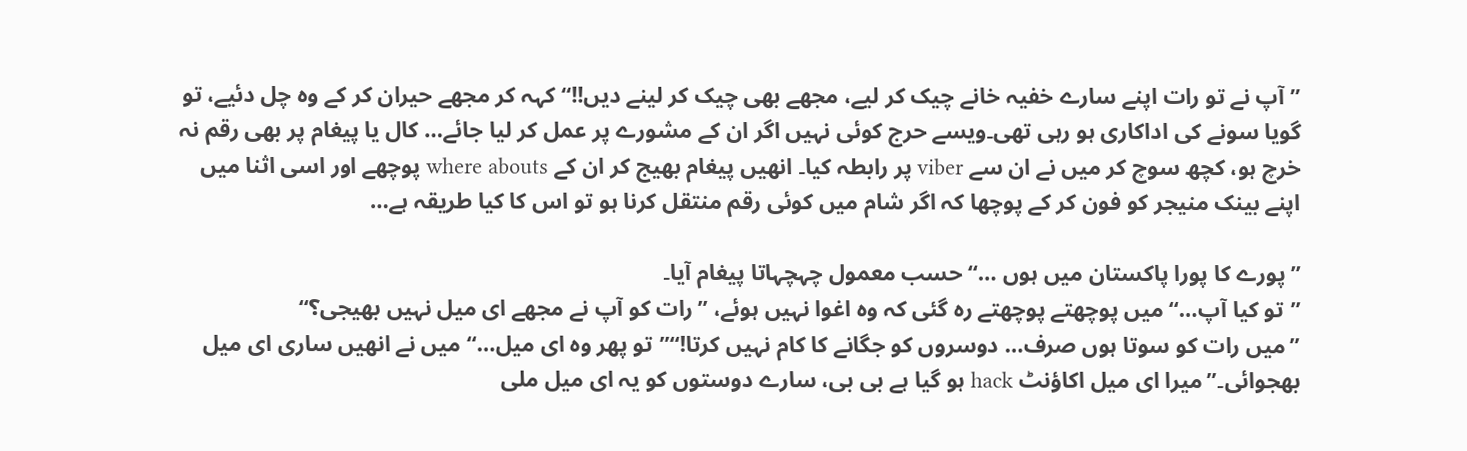’’آپ نے تو رات اپنے سارے خفیہ خانے چیک کر لیے، مجھے بھی چیک کر لینے دیں!!‘‘ کہہ کر مجھے حیران کر کے وہ چل دئیے، تو گویا سونے کی اداکاری ہو رہی تھی۔ویسے حرج کوئی نہیں اگر ان کے مشورے پر عمل کر لیا جائے… کال یا پیغام پر بھی رقم نہ خرچ ہو، کچھ سوچ کر میں نے ان سے viber پر رابطہ کیا۔ انھیں پیغام بھیج کر ان کے where abouts پوچھے اور اسی اثنا میں اپنے بینک منیجر کو فون کر کے پوچھا کہ اگر شام میں کوئی رقم منتقل کرنا ہو تو اس کا کیا طریقہ ہے…

’’پورے کا پورا پاکستان میں ہوں …‘‘ حسب معمول چہچہاتا پیغام آیا۔
’’تو کیا آپ…‘‘ میں پوچھتے پوچھتے رہ گئی کہ وہ اغوا نہیں ہوئے، ’’رات کو آپ نے مجھے ای میل نہیں بھیجی؟‘‘
’’میں رات کو سوتا ہوں صرف… دوسروں کو جگانے کا کام نہیں کرتا!‘‘’’تو پھر وہ ای میل…‘‘ میں نے انھیں ساری ای میل بھجوائی۔’’میرا ای میل اکاؤنٹ hack ہو گیا ہے بی بی، سارے دوستوں کو یہ ای میل ملی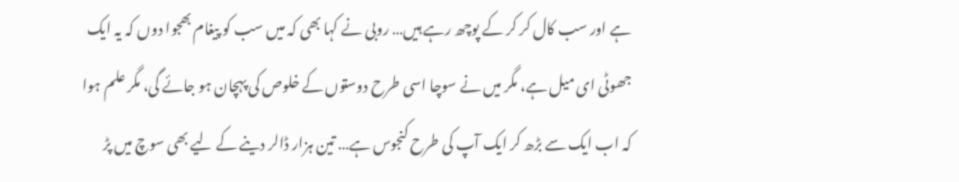ہے اور سب کال کر کر کے پوچھ رہے ہیں… روبی نے کہا بھی کہ میں سب کو پیغام بھجوا دوں کہ یہ ایک جھوٹی ای میل ہے، مگر میں نے سوچا اسی طرح دوستوں کے خلوص کی پہچان ہو جائے گی، مگر علم ہوا کہ اب ایک سے بڑھ کر ایک آپ کی طرح کنجوس ہے… تین ہزار ڈالر دینے کے لیے بھی سوچ میں پڑ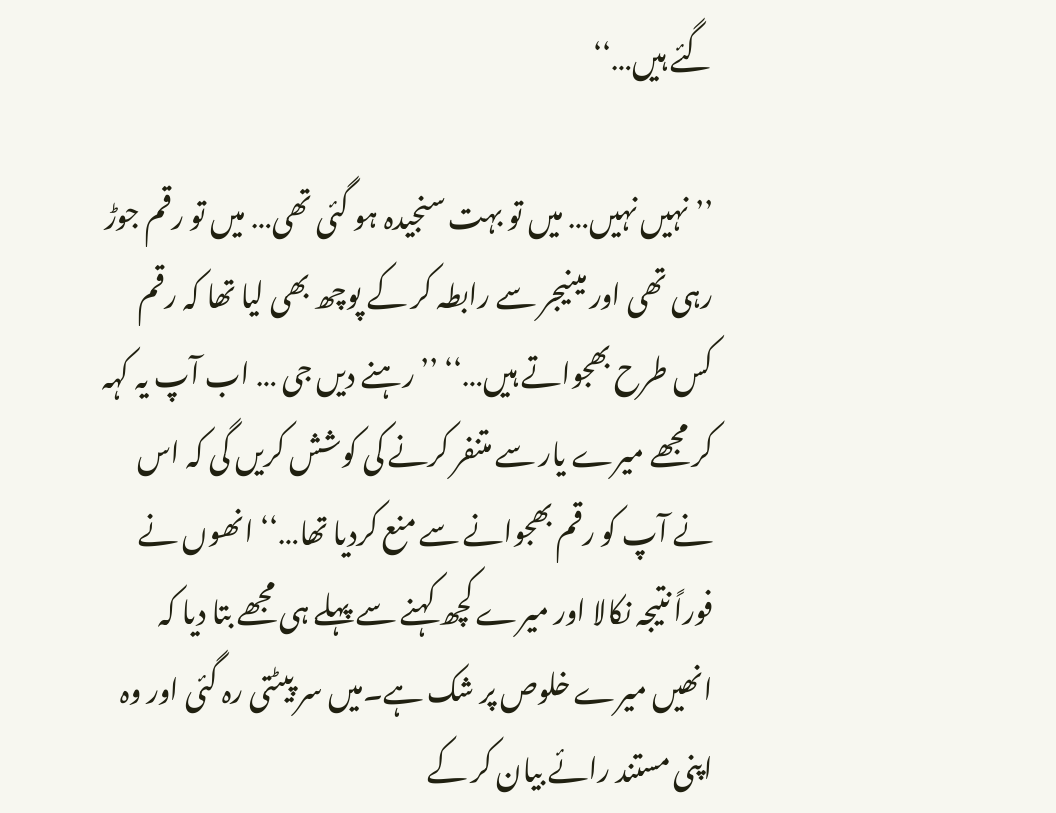گئے ہیں…‘‘

’’نہیں نہیں… میں تو بہت سنجیدہ ہو گئی تھی… میں تو رقم جوڑ رہی تھی اور مینیجر سے رابطہ کر کے پوچھ بھی لیا تھا کہ رقم کس طرح بھجواتے ہیں…‘‘ ’’رہنے دیں جی … اب آپ یہ کہہ کر مجھے میرے یار سے متنفر کرنے کی کوشش کریں گی کہ اس نے آپ کو رقم بھجوانے سے منع کردیا تھا…‘‘ انھوں نے فوراً نتیجہ نکالا اور میرے کچھ کہنے سے پہلے ہی مجھے بتا دیا کہ انھیں میرے خلوص پر شک ہے۔میں سر پیٹتی رہ گئی اور وہ اپنی مستند رائے بیان کر کے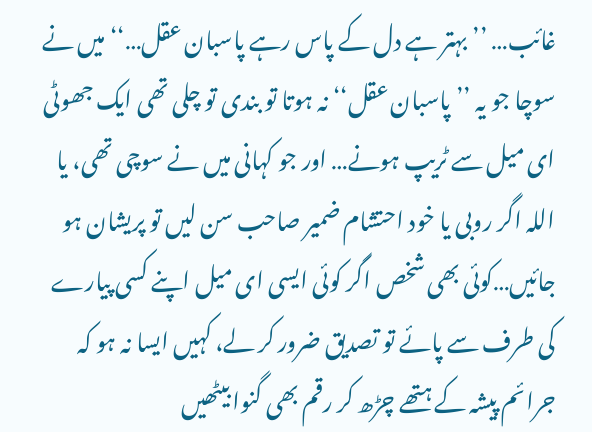غائب… ’’بہتر ہے دل کے پاس رہے پاسبان عقل…‘‘ میں نے سوچا جو یہ ’’پاسبان عقل‘‘ نہ ہوتا تو بندی تو چلی تھی ایک جھوٹی ای میل سے ٹریپ ہونے… اور جو کہانی میں نے سوچی تھی، یا اللہ اگر روبی یا خود احتشام ضمیر صاحب سن لیں تو پریشان ہو جائیں…کوئی بھی شخص اگر کوئی ایسی ای میل اپنے کسی پیارے کی طرف سے پائے تو تصدیق ضرور کر لے، کہیں ایسا نہ ہو کہ جرائم پیشہ کے ہتھے چڑھ کر رقم بھی گنوا بیٹھیں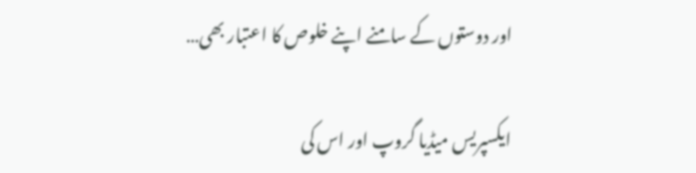اور دوستوں کے سامنے اپنے خلوص کا اعتبار بھی…

ایکسپریس میڈیا گروپ اور اس کی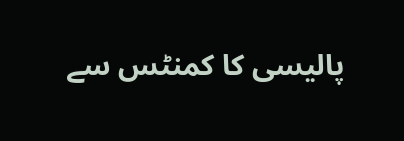پالیسی کا کمنٹس سے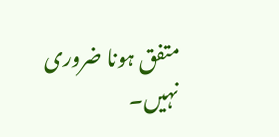متفق ہونا ضروری نہیں۔